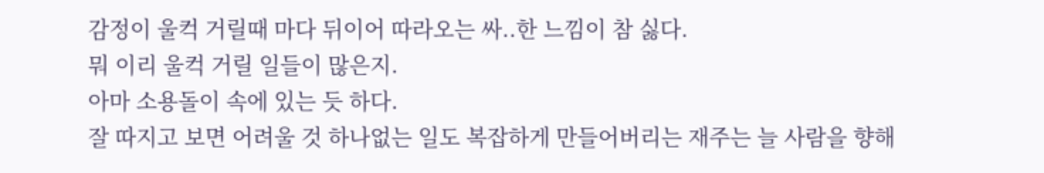감정이 울컥 거릴때 마다 뒤이어 따라오는 싸..한 느낌이 참 싫다.
뭐 이리 울컥 거릴 일들이 많은지.
아마 소용돌이 속에 있는 듯 하다.
잘 따지고 보면 어려울 것 하나없는 일도 복잡하게 만들어버리는 재주는 늘 사람을 향해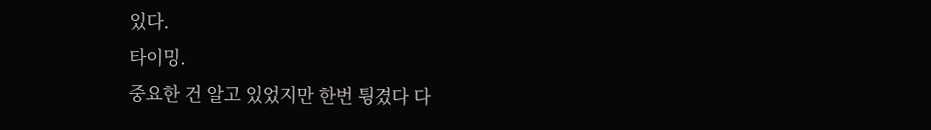있다.
타이밍.
중요한 건 알고 있었지만 한번 튕겼다 다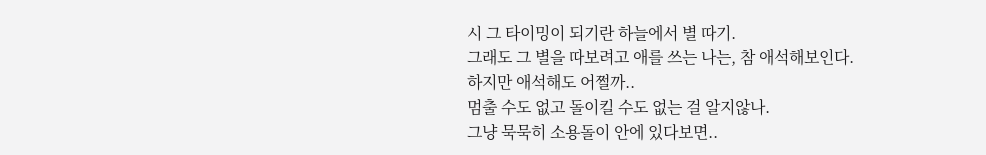시 그 타이밍이 되기란 하늘에서 별 따기.
그래도 그 별을 따보려고 애를 쓰는 나는, 참 애석해보인다.
하지만 애석해도 어쩔까..
멈출 수도 없고 돌이킬 수도 없는 걸 알지않나.
그냥 묵묵히 소용돌이 안에 있다보면..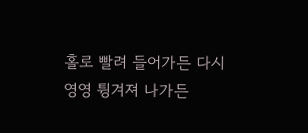홀로 빨려 들어가든 다시 영영 튕겨져 나가든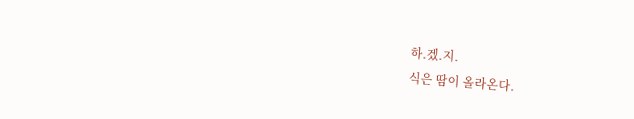하.겠.지.
식은 땀이 올라온다.